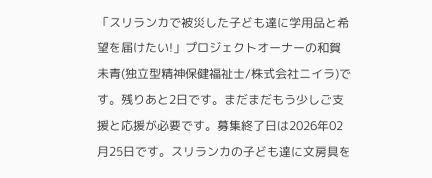「スリランカで被災した子ども達に学用品と希望を届けたい!」プロジェクトオーナーの和賀未青(独立型精神保健福祉士/株式会社ニイラ)です。残りあと2日です。まだまだもう少しご支援と応援が必要です。募集終了日は2026年02月25日です。スリランカの子ども達に文房具を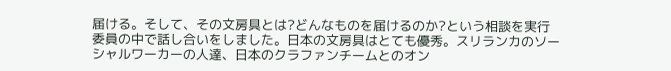届ける。そして、その文房具とは?どんなものを届けるのか?という相談を実行委員の中で話し合いをしました。日本の文房具はとても優秀。スリランカのソーシャルワーカーの人達、日本のクラファンチームとのオン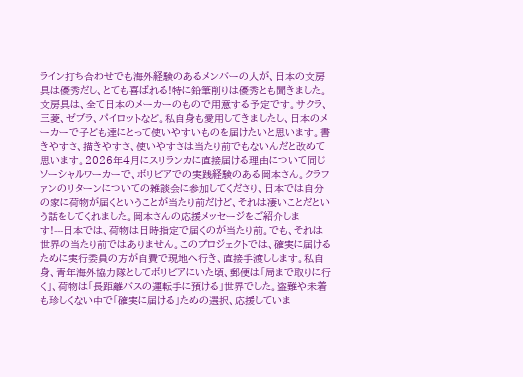ライン打ち合わせでも海外経験のあるメンバーの人が、日本の文房具は優秀だし、とても喜ばれる!特に鉛筆削りは優秀とも聞きました。文房具は、全て日本のメーカーのもので用意する予定です。サクラ、三菱、ゼブラ、パイロットなど。私自身も愛用してきましたし、日本のメーカーで子ども達にとって使いやすいものを届けたいと思います。書きやすさ、描きやすさ、使いやすさは当たり前でもないんだと改めて思います。2026年4月にスリランカに直接届ける理由について同じソーシャルワーカーで、ボリビアでの実践経験のある岡本さん。クラファンのリターンについての雑談会に参加してくださり、日本では自分の家に荷物が届くということが当たり前だけど、それは凄いことだという話をしてくれました。岡本さんの応援メッセージをご紹介します!---日本では、荷物は日時指定で届くのが当たり前。でも、それは世界の当たり前ではありません。このプロジェクトでは、確実に届けるために実行委員の方が自費で現地へ行き、直接手渡しします。私自身、青年海外協力隊としてボリビアにいた頃、郵便は「局まで取りに行く」、荷物は「長距離バスの運転手に預ける」世界でした。盗難や未着も珍しくない中で「確実に届ける」ための選択、応援していま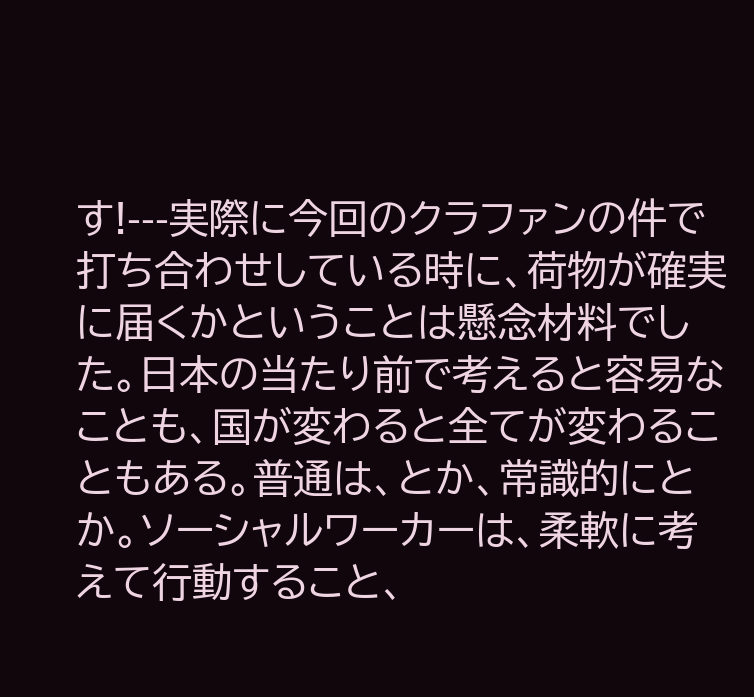す!---実際に今回のクラファンの件で打ち合わせしている時に、荷物が確実に届くかということは懸念材料でした。日本の当たり前で考えると容易なことも、国が変わると全てが変わることもある。普通は、とか、常識的にとか。ソーシャルワーカーは、柔軟に考えて行動すること、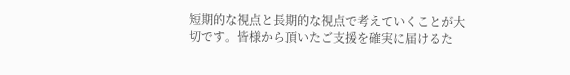短期的な視点と長期的な視点で考えていくことが大切です。皆様から頂いたご支援を確実に届けるた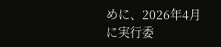めに、2026年4月に実行委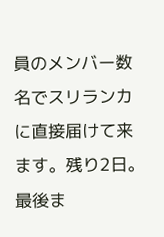員のメンバー数名でスリランカに直接届けて来ます。残り2日。最後ま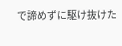で諦めずに駆け抜けた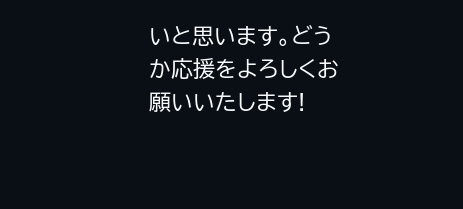いと思います。どうか応援をよろしくお願いいたします!